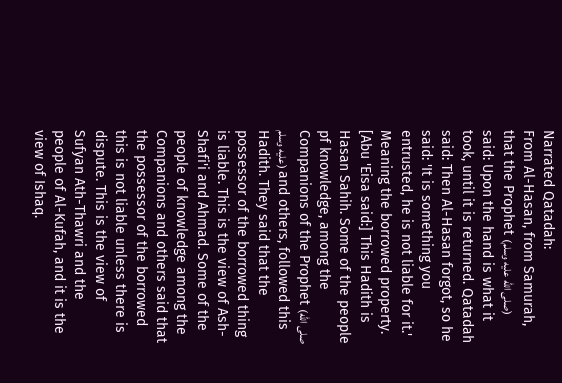Narrated Qatadah:
From Al-Hasan, from Samurah, that the Prophet (صلى الله عليه وسلم) said: Upon the hand is what it took, until it is returned. Qatadah said: Then Al-Hasan forgot, so he said: 'It is something you entrusted, he is not liable for it.' Meaning the borrowed property.
[Abu 'Eisa said:] This Hadith is Hasan Sahih. Some of the people pf knowledge, among the Companions of the Prophet (صلى الله عليه وسلم) and others, followed this Hadith. They said that the possessor of the borrowed thing is liable. This is the view of Ash-Shafi'i and Ahmad. Some of the people of knowledge among the Companions and others said that the possessor of the borrowed this is not liable unless there is dispute. This is the view of Sufyan Ath-Thawri and the people of Al-Kufah, and it is the view of Ishaq.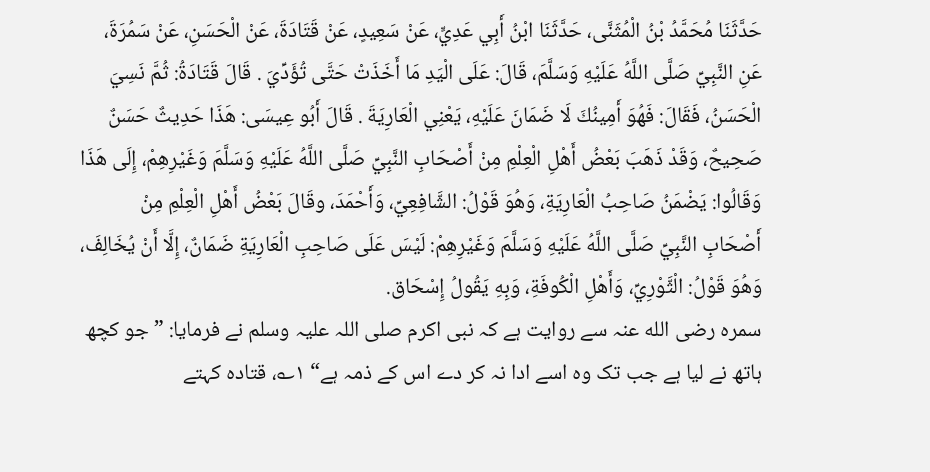حَدَّثَنَا مُحَمَّدُ بْنُ الْمُثَنَّى، حَدَّثَنَا ابْنُ أَبِي عَدِيٍّ، عَنْ سَعِيدٍ، عَنْ قَتَادَةَ، عَنْ الْحَسَنِ، عَنْ سَمُرَةَ، عَنِ النَّبِيِّ صَلَّى اللَّهُ عَلَيْهِ وَسَلَّمَ، قَالَ: عَلَى الْيَدِ مَا أَخَذَتْ حَتَّى تُؤَدِّيَ . قَالَ قَتَادَةُ: ثُمَّ نَسِيَ الْحَسَنُ، فَقَالَ: فَهُوَ أَمِينُكَ لَا ضَمَانَ عَلَيْهِ، يَعْنِي الْعَارِيَةَ . قَالَ أَبُو عِيسَى: هَذَا حَدِيثٌ حَسَنٌ صَحِيحٌ، وَقَدْ ذَهَبَ بَعْضُ أَهْلِ الْعِلْمِ مِنْ أَصْحَابِ النَّبِيِّ صَلَّى اللَّهُ عَلَيْهِ وَسَلَّمَ وَغَيْرِهِمْ، إِلَى هَذَا وَقَالُوا: يَضْمَنُ صَاحِبُ الْعَارِيَةِ، وَهُوَ قَوْلُ: الشَّافِعِيِّ، وَأَحْمَدَ، وقَالَ بَعْضُ أَهْلِ الْعِلْمِ مِنْ أَصْحَابِ النَّبِيِّ صَلَّى اللَّهُ عَلَيْهِ وَسَلَّمَ وَغَيْرِهِمْ: لَيْسَ عَلَى صَاحِبِ الْعَارِيَةِ ضَمَانٌ، إِلَّا أَنْ يُخَالِفَ، وَهُوَ قَوْلُ: الْثَّوْرِيِّ، وَأَهْلِ الْكُوفَةِ، وَبِهِ يَقُولُ إِسْحَاق.
سمرہ رضی الله عنہ سے روایت ہے کہ نبی اکرم صلی اللہ علیہ وسلم نے فرمایا: ”جو کچھ ہاتھ نے لیا ہے جب تک وہ اسے ادا نہ کر دے اس کے ذمہ ہے“ ۱؎، قتادہ کہتے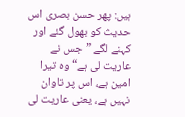ہیں: پھر حسن بصری اس حدیث کو بھول گئے اور کہنے لگے ”جس نے عاریت لی ہے“ وہ تیرا امین ہے، اس پر تاوان نہیں ہے، یعنی عاریت لی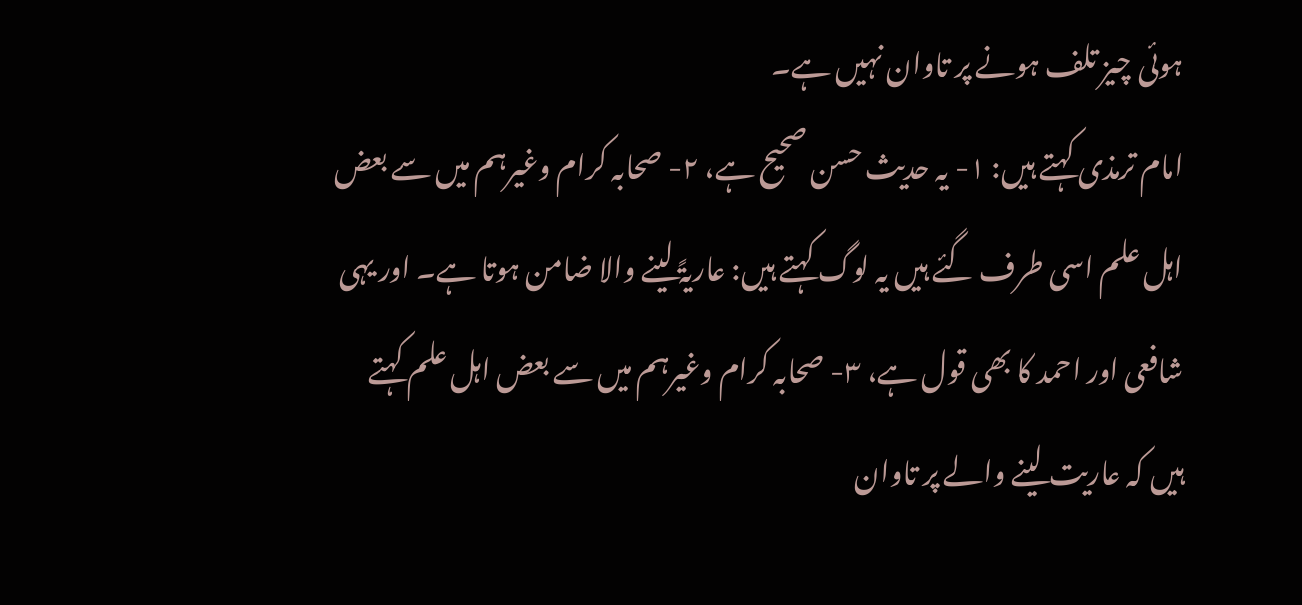ہوئی چیز تلف ہونے پر تاوان نہیں ہے۔
امام ترمذی کہتے ہیں: ۱- یہ حدیث حسن صحیح ہے، ۲- صحابہ کرام وغیرہم میں سے بعض اہل علم اسی طرف گئے ہیں یہ لوگ کہتے ہیں: عاریۃً لینے والا ضامن ہوتا ہے۔ اور یہی شافعی اور احمد کا بھی قول ہے، ۳- صحابہ کرام وغیرہم میں سے بعض اہل علم کہتے ہیں کہ عاریت لینے والے پر تاوان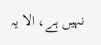نہیں ہے، الا یہ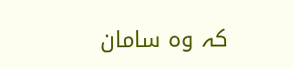کہ وہ سامان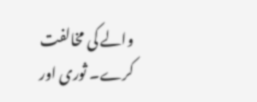والے کی مخالفت کرے۔ ثوری اور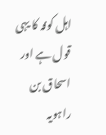اہل کوفہ کا یہی قول ہے اور اسحاق بن راہویہ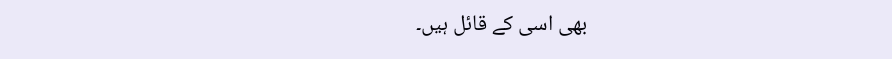بھی اسی کے قائل ہیں۔